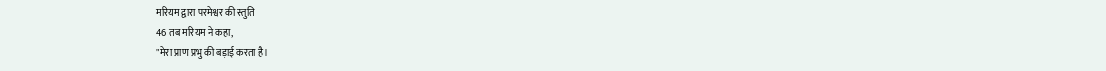मरियम द्वारा परमेश्वर की स्तुति
46 तब मरियम ने कहा,
"मेरा प्राण प्रभु की बड़ाई करता है।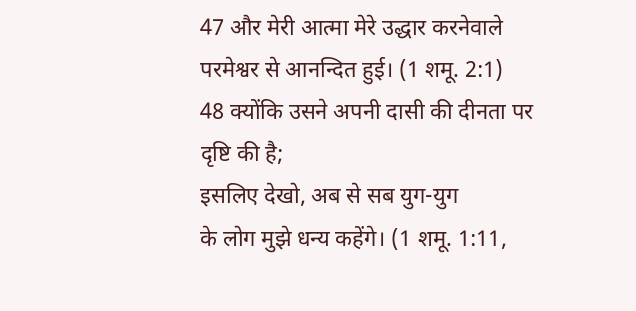47 और मेरी आत्मा मेरे उद्धार करनेवाले
परमेश्वर से आनन्दित हुई। (1 शमू. 2:1)
48 क्योंकि उसने अपनी दासी की दीनता पर
दृष्टि की है;
इसलिए देखो, अब से सब युग-युग
के लोग मुझे धन्य कहेंगे। (1 शमू. 1:11,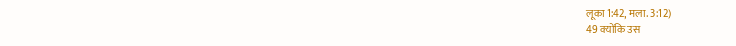लूका 1:42, मला. 3:12)
49 क्योंकि उस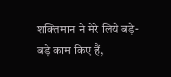शक्तिमान ने मेरे लिये बड़े-
बड़े काम किए हैं,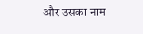और उसका नाम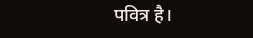पवित्र है।